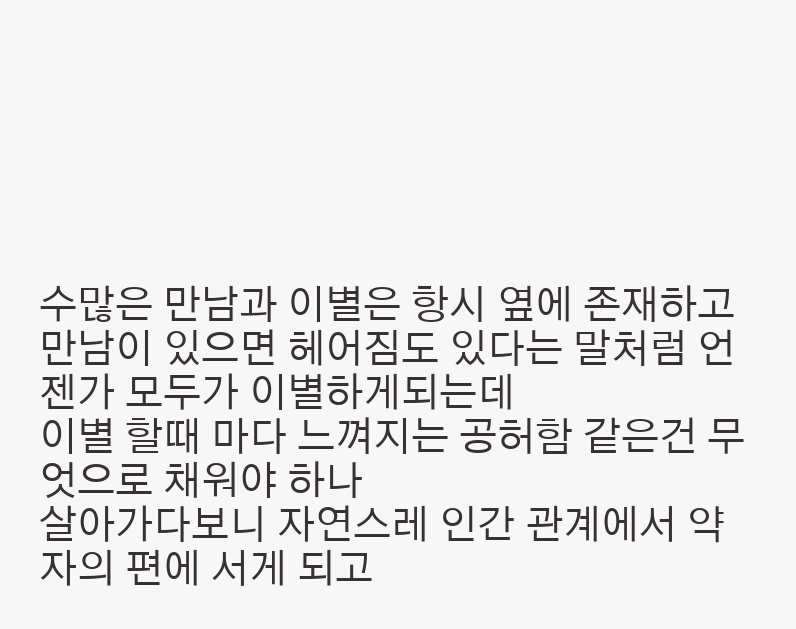수많은 만남과 이별은 항시 옆에 존재하고
만남이 있으면 헤어짐도 있다는 말처럼 언젠가 모두가 이별하게되는데
이별 할때 마다 느껴지는 공허함 같은건 무엇으로 채워야 하나
살아가다보니 자연스레 인간 관계에서 약자의 편에 서게 되고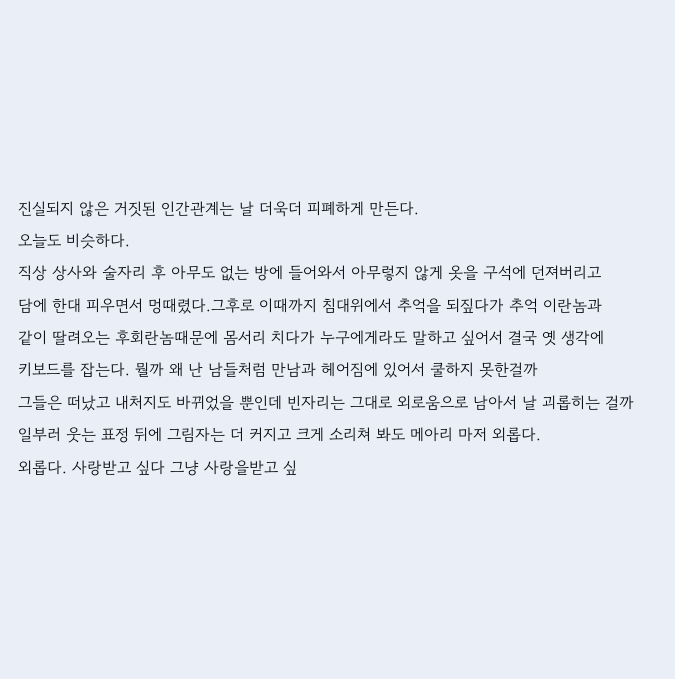진실되지 않은 거짓된 인간관계는 날 더욱더 피폐하게 만든다.
오늘도 비슷하다.
직상 상사와 술자리 후 아무도 없는 방에 들어와서 아무렇지 않게 옷을 구석에 던져버리고
담에 한대 피우면서 멍때렸다.그후로 이때까지 침대위에서 추억을 되짚다가 추억 이란놈과
같이 딸려오는 후회란놈때문에 몸서리 치다가 누구에게라도 말하고 싶어서 결국 옛 생각에
키보드를 잡는다. 뭘까 왜 난 남들처럼 만남과 헤어짐에 있어서 쿨하지 못한걸까
그들은 떠났고 내처지도 바뀌었을 뿐인데 빈자리는 그대로 외로움으로 남아서 날 괴롭히는 걸까
일부러 웃는 표정 뒤에 그림자는 더 커지고 크게 소리쳐 봐도 메아리 마저 외롭다.
외롭다. 사랑받고 싶다 그냥 사랑을받고 싶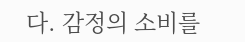다. 감정의 소비를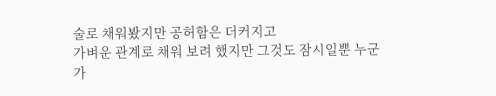술로 채워봤지만 공허함은 더커지고
가벼운 관계로 채워 보려 했지만 그것도 잠시일뿐 누군가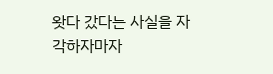왓다 갔다는 사실을 자각하자마자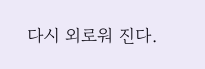다시 외로워 진다.